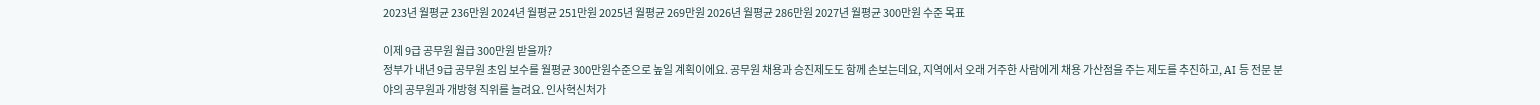2023년 월평균 236만원 2024년 월평균 251만원 2025년 월평균 269만원 2026년 월평균 286만원 2027년 월평균 300만원 수준 목표

이제 9급 공무원 월급 300만원 받을까?
정부가 내년 9급 공무원 초임 보수를 월평균 300만원수준으로 높일 계획이에요. 공무원 채용과 승진제도도 함께 손보는데요, 지역에서 오래 거주한 사람에게 채용 가산점을 주는 제도를 추진하고, AI 등 전문 분야의 공무원과 개방형 직위를 늘려요. 인사혁신처가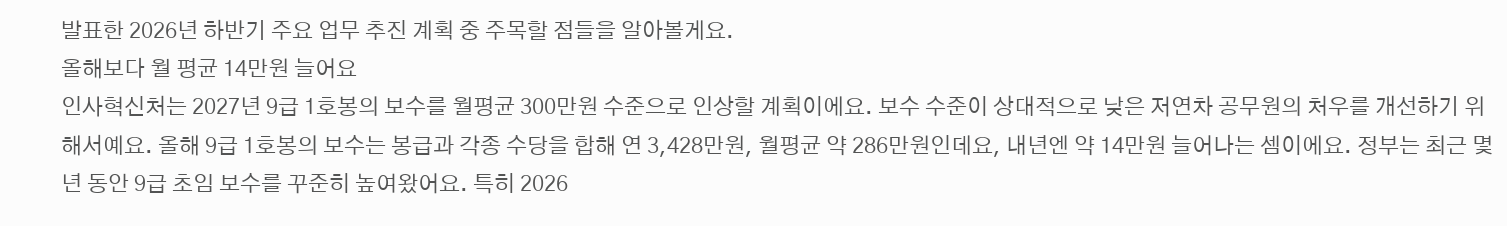발표한 2026년 하반기 주요 업무 추진 계획 중 주목할 점들을 알아볼게요.
올해보다 월 평균 14만원 늘어요
인사혁신처는 2027년 9급 1호봉의 보수를 월평균 300만원 수준으로 인상할 계획이에요. 보수 수준이 상대적으로 낮은 저연차 공무원의 처우를 개선하기 위해서예요. 올해 9급 1호봉의 보수는 봉급과 각종 수당을 합해 연 3,428만원, 월평균 약 286만원인데요, 내년엔 약 14만원 늘어나는 셈이에요. 정부는 최근 몇 년 동안 9급 초임 보수를 꾸준히 높여왔어요. 특히 2026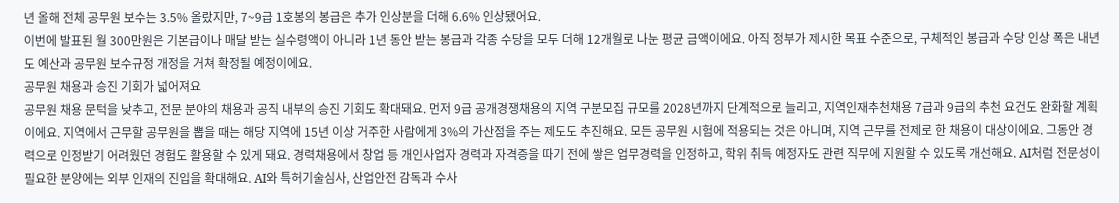년 올해 전체 공무원 보수는 3.5% 올랐지만, 7~9급 1호봉의 봉급은 추가 인상분을 더해 6.6% 인상됐어요.
이번에 발표된 월 300만원은 기본급이나 매달 받는 실수령액이 아니라 1년 동안 받는 봉급과 각종 수당을 모두 더해 12개월로 나눈 평균 금액이에요. 아직 정부가 제시한 목표 수준으로, 구체적인 봉급과 수당 인상 폭은 내년도 예산과 공무원 보수규정 개정을 거쳐 확정될 예정이에요.
공무원 채용과 승진 기회가 넓어져요
공무원 채용 문턱을 낮추고, 전문 분야의 채용과 공직 내부의 승진 기회도 확대돼요. 먼저 9급 공개경쟁채용의 지역 구분모집 규모를 2028년까지 단계적으로 늘리고, 지역인재추천채용 7급과 9급의 추천 요건도 완화할 계획이에요. 지역에서 근무할 공무원을 뽑을 때는 해당 지역에 15년 이상 거주한 사람에게 3%의 가산점을 주는 제도도 추진해요. 모든 공무원 시험에 적용되는 것은 아니며, 지역 근무를 전제로 한 채용이 대상이에요. 그동안 경력으로 인정받기 어려웠던 경험도 활용할 수 있게 돼요. 경력채용에서 창업 등 개인사업자 경력과 자격증을 따기 전에 쌓은 업무경력을 인정하고, 학위 취득 예정자도 관련 직무에 지원할 수 있도록 개선해요. AI처럼 전문성이 필요한 분양에는 외부 인재의 진입을 확대해요. AI와 특허기술심사, 산업안전 감독과 수사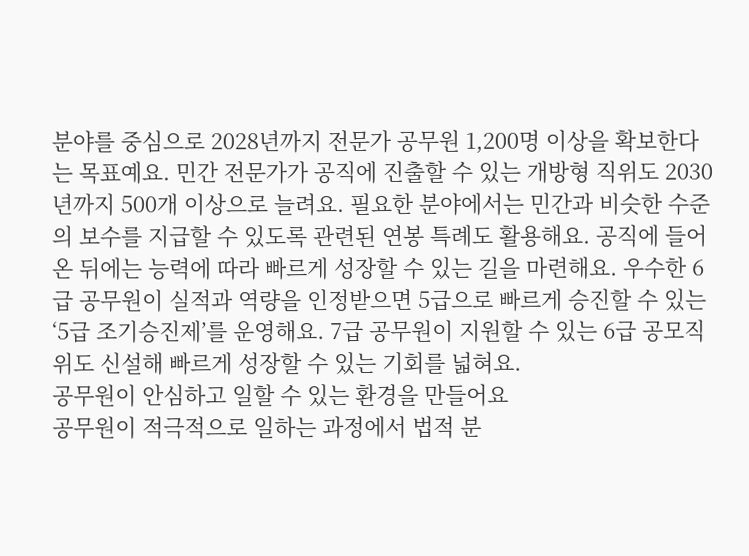분야를 중심으로 2028년까지 전문가 공무원 1,200명 이상을 확보한다는 목표예요. 민간 전문가가 공직에 진출할 수 있는 개방형 직위도 2030년까지 500개 이상으로 늘려요. 필요한 분야에서는 민간과 비슷한 수준의 보수를 지급할 수 있도록 관련된 연봉 특례도 활용해요. 공직에 들어온 뒤에는 능력에 따라 빠르게 성장할 수 있는 길을 마련해요. 우수한 6급 공무원이 실적과 역량을 인정받으면 5급으로 빠르게 승진할 수 있는 ‘5급 조기승진제’를 운영해요. 7급 공무원이 지원할 수 있는 6급 공모직위도 신설해 빠르게 성장할 수 있는 기회를 넓혀요.
공무원이 안심하고 일할 수 있는 환경을 만들어요
공무원이 적극적으로 일하는 과정에서 법적 분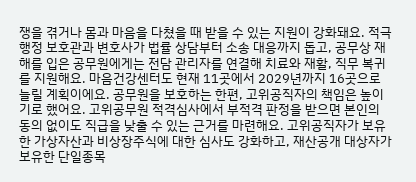쟁을 겪거나 몸과 마음을 다쳤을 때 받을 수 있는 지원이 강화돼요. 적극행정 보호관과 변호사가 법률 상담부터 소송 대응까지 돕고, 공무상 재해를 입은 공무원에게는 전담 관리자를 연결해 치료와 재활, 직무 복귀를 지원해요. 마음건강센터도 현재 11곳에서 2029년까지 16곳으로 늘릴 계획이에요. 공무원을 보호하는 한편, 고위공직자의 책임은 높이기로 했어요. 고위공무원 적격심사에서 부적격 판정을 받으면 본인의 동의 없이도 직급을 낮출 수 있는 근거를 마련해요. 고위공직자가 보유한 가상자산과 비상장주식에 대한 심사도 강화하고, 재산공개 대상자가 보유한 단일종목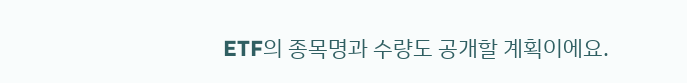ETF의 종목명과 수량도 공개할 계획이에요.